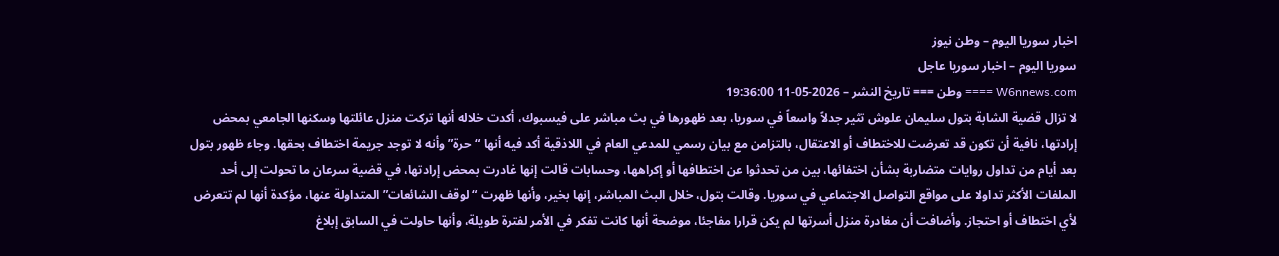اخبار سوريا اليوم – وطن نيوز
سوريا اليوم – اخبار سوريا عاجل
W6nnews.com ==== وطن === تاريخ النشر – 2026-05-11 19:36:00
لا تزال قضية الشابة بتول سليمان علوش تثير جدلاً واسعاً في سوريا، بعد ظهورها في بث مباشر على فيسبوك، أكدت خلاله أنها تركت منزل عائلتها وسكنها الجامعي بمحض إرادتها، نافية أن تكون قد تعرضت للاختطاف أو الاعتقال، بالتزامن مع بيان رسمي للمدعي العام في اللاذقية أكد فيه أنها “حرة” وأنه لا توجد جريمة اختطاف بحقها. وجاء ظهور بتول بعد أيام من تداول روايات متضاربة بشأن اختفائها، بين من تحدثوا عن اختطافها أو إكراهها، وحسابات قالت إنها غادرت بمحض إرادتها، في قضية سرعان ما تحولت إلى أحد الملفات الأكثر تداولا على مواقع التواصل الاجتماعي في سوريا. وقالت بتول، خلال البث المباشر، إنها بخير، وأنها ظهرت “لوقف الشائعات” المتداولة عنها، مؤكدة أنها لم تتعرض لأي اختطاف أو احتجاز. وأضافت أن مغادرة منزل أسرتها لم يكن قرارا مفاجئا، موضحة أنها كانت تفكر في الأمر لفترة طويلة، وأنها حاولت في السابق إبلاغ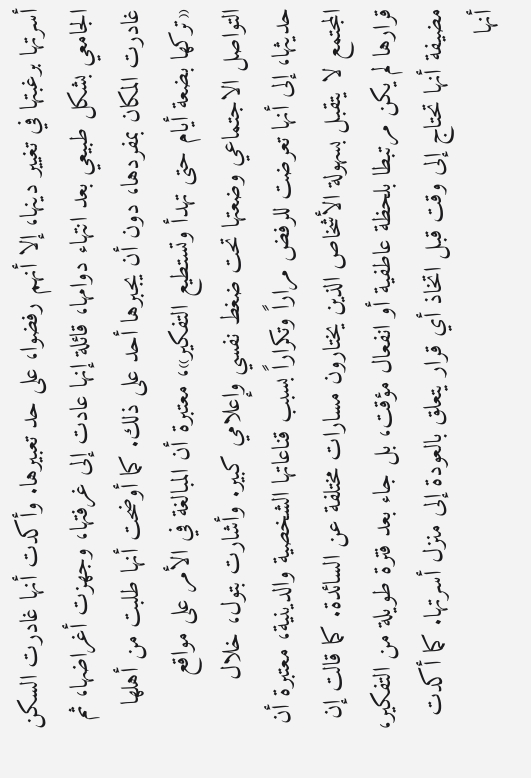أسرتها برغبتها في تغيير دينها، إلا أنهم رفضوا، على حد تعبيرها. وأكدت أنها غادرت السكن الجامعي بشكل طبيعي بعد انتهاء دوامها، قائلة إنها عادت إلى غرفتها، وجهزت أغراضها، ثم غادرت المكان بمفردها، دون أن يجبرها أحد على ذلك. كما أوضحت أنها طلبت من أهلها «تركها بضعة أيام حتى تهدأ وتستطيع التفكير»، معتبرة أن المبالغة في الأمر على مواقع التواصل الاجتماعي وضعتها تحت ضغط نفسي وإعلامي كبير. وأشارت بتول، خلال حديثها، إلى أنها تعرضت للرفض مراراً وتكراراً بسبب قناعاتها الشخصية والدينية، معتبرة أن المجتمع لا يتقبل بسهولة الأشخاص الذين يختارون مسارات مختلفة عن السائدة. كما قالت إن قرارها لم يكن مرتبطا بلحظة عاطفية أو انفعال مؤقت، بل جاء بعد فترة طويلة من التفكير، مضيفة أنها تحتاج إلى وقت قبل اتخاذ أي قرار يتعلق بالعودة إلى منزل أسرتها. كما أكدت أنها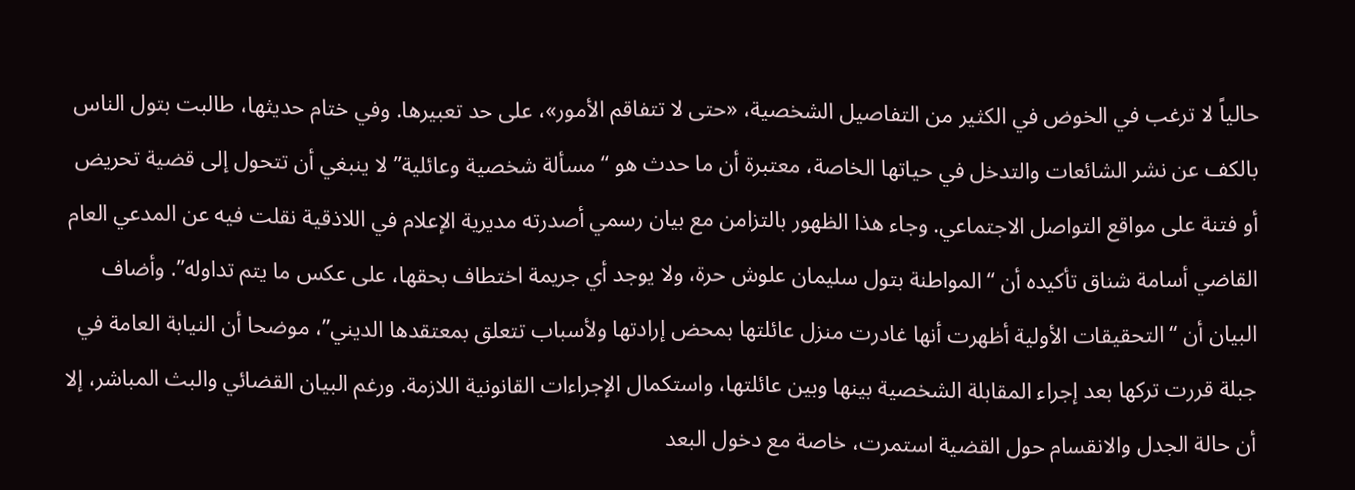حالياً لا ترغب في الخوض في الكثير من التفاصيل الشخصية، «حتى لا تتفاقم الأمور»، على حد تعبيرها. وفي ختام حديثها، طالبت بتول الناس بالكف عن نشر الشائعات والتدخل في حياتها الخاصة، معتبرة أن ما حدث هو “مسألة شخصية وعائلية” لا ينبغي أن تتحول إلى قضية تحريض أو فتنة على مواقع التواصل الاجتماعي. وجاء هذا الظهور بالتزامن مع بيان رسمي أصدرته مديرية الإعلام في اللاذقية نقلت فيه عن المدعي العام القاضي أسامة شناق تأكيده أن “المواطنة بتول سليمان علوش حرة، ولا يوجد أي جريمة اختطاف بحقها، على عكس ما يتم تداوله”. وأضاف البيان أن “التحقيقات الأولية أظهرت أنها غادرت منزل عائلتها بمحض إرادتها ولأسباب تتعلق بمعتقدها الديني”، موضحا أن النيابة العامة في جبلة قررت تركها بعد إجراء المقابلة الشخصية بينها وبين عائلتها، واستكمال الإجراءات القانونية اللازمة. ورغم البيان القضائي والبث المباشر، إلا أن حالة الجدل والانقسام حول القضية استمرت، خاصة مع دخول البعد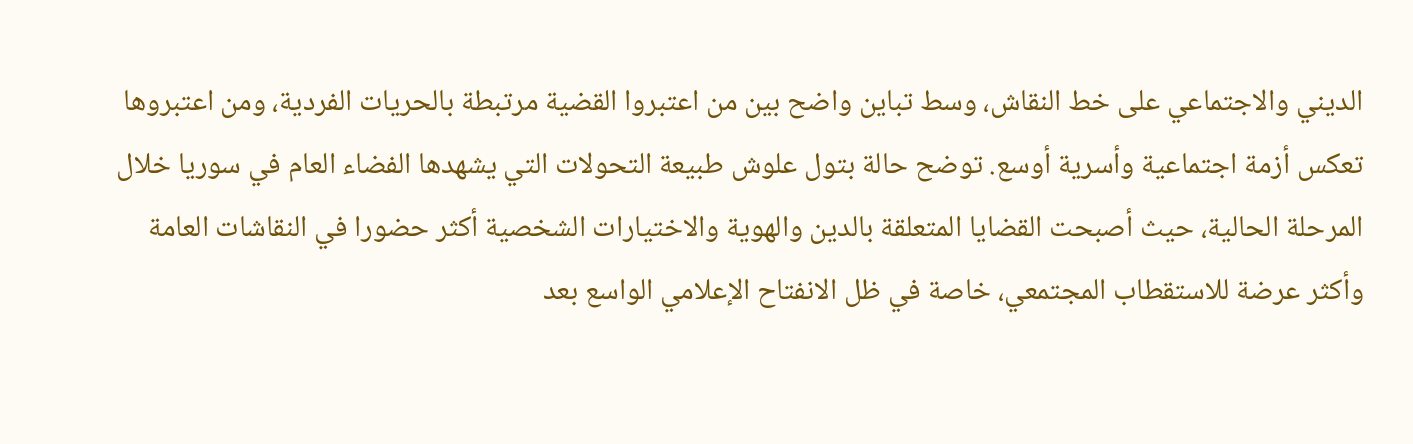الديني والاجتماعي على خط النقاش، وسط تباين واضح بين من اعتبروا القضية مرتبطة بالحريات الفردية، ومن اعتبروها تعكس أزمة اجتماعية وأسرية أوسع. توضح حالة بتول علوش طبيعة التحولات التي يشهدها الفضاء العام في سوريا خلال المرحلة الحالية، حيث أصبحت القضايا المتعلقة بالدين والهوية والاختيارات الشخصية أكثر حضورا في النقاشات العامة وأكثر عرضة للاستقطاب المجتمعي، خاصة في ظل الانفتاح الإعلامي الواسع بعد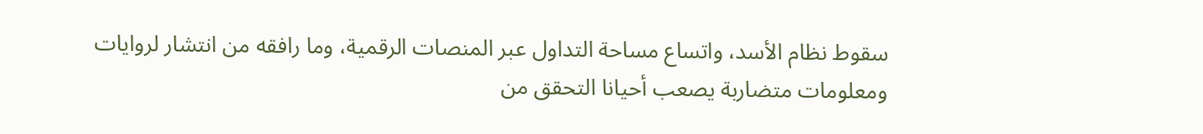سقوط نظام الأسد، واتساع مساحة التداول عبر المنصات الرقمية، وما رافقه من انتشار لروايات ومعلومات متضاربة يصعب أحيانا التحقق من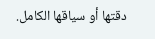دقتها أو سياقها الكامل.